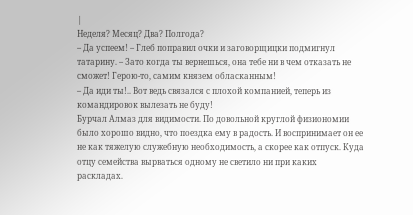|
Неделя? Месяц? Два? Полгода?
– Да успеем! – Глеб поправил очки и заговорщицки подмигнул татарину. – Зато когда ты вернешься, она тебе ни в чем отказать не сможет! Герою-то, самим князем обласканным!
– Да иди ты!.. Вот ведь связался с плохой компанией, теперь из командировок вылезать не буду!
Бурчал Алмаз для видимости. По довольной круглой физиономии было хорошо видно, что поездка ему в радость. И воспринимает он ее не как тяжелую служебную необходимость, а скорее как отпуск. Куда отцу семейства вырваться одному не светило ни при каких раскладах.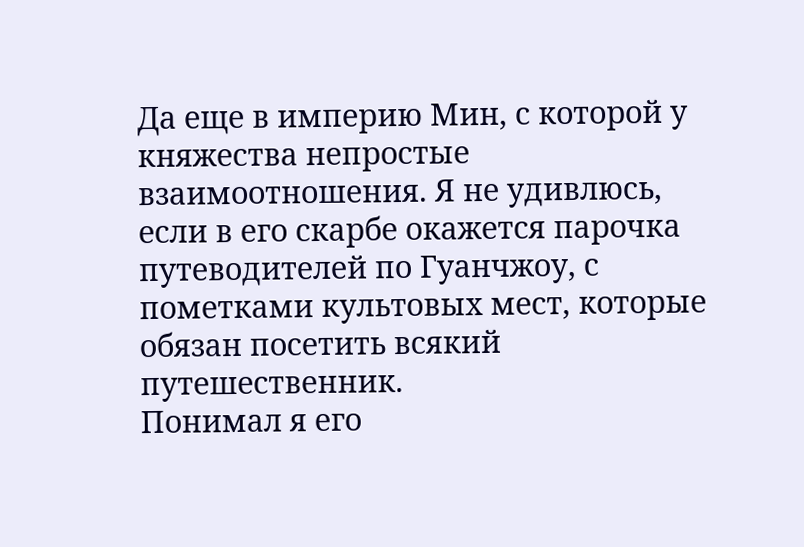Да еще в империю Мин, с которой у княжества непростые взаимоотношения. Я не удивлюсь, если в его скарбе окажется парочка путеводителей по Гуанчжоу, с пометками культовых мест, которые обязан посетить всякий путешественник.
Понимал я его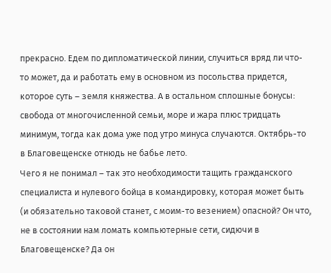прекрасно. Едем по дипломатической линии, случиться вряд ли что-то может, да и работать ему в основном из посольства придется, которое суть – земля княжества. А в остальном сплошные бонусы: свобода от многочисленной семьи, море и жара плюс тридцать минимум, тогда как дома уже под утро минуса случаются. Октябрь-то в Благовещенске отнюдь не бабье лето.
Чего я не понимал – так это необходимости тащить гражданского специалиста и нулевого бойца в командировку, которая может быть (и обязательно таковой станет, с моим-то везением) опасной? Он что, не в состоянии нам ломать компьютерные сети, сидючи в Благовещенске? Да он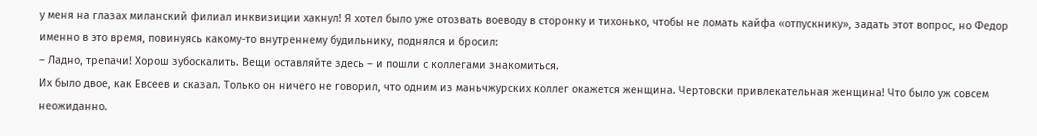у меня на глазах миланский филиал инквизиции хакнул! Я хотел было уже отозвать воеводу в сторонку и тихонько, чтобы не ломать кайфа «отпускнику», задать этот вопрос, но Федор именно в это время, повинуясь какому-то внутреннему будильнику, поднялся и бросил:
– Ладно, трепачи! Хорош зубоскалить. Вещи оставляйте здесь – и пошли с коллегами знакомиться.
Их было двое, как Евсеев и сказал. Только он ничего не говорил, что одним из маньчжурских коллег окажется женщина. Чертовски привлекательная женщина! Что было уж совсем неожиданно.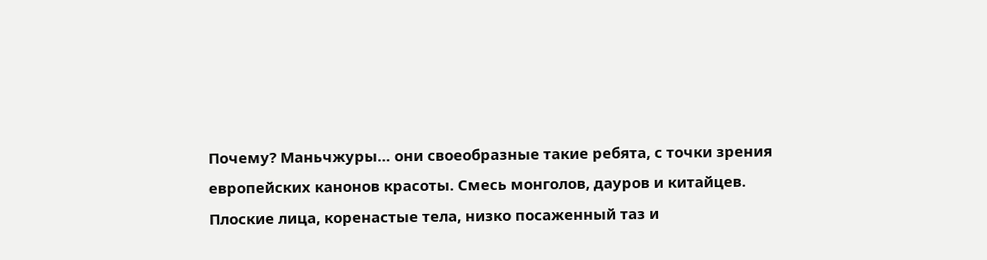Почему? Маньчжуры… они своеобразные такие ребята, с точки зрения европейских канонов красоты. Смесь монголов, дауров и китайцев. Плоские лица, коренастые тела, низко посаженный таз и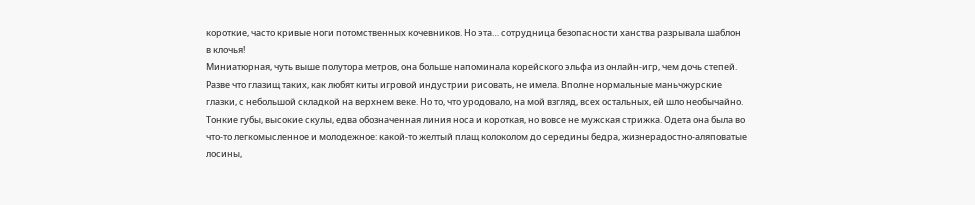короткие, часто кривые ноги потомственных кочевников. Но эта… сотрудница безопасности ханства разрывала шаблон в клочья!
Миниатюрная, чуть выше полутора метров, она больше напоминала корейского эльфа из онлайн-игр, чем дочь степей. Разве что глазищ таких, как любят киты игровой индустрии рисовать, не имела. Вполне нормальные маньчжурские глазки, с небольшой складкой на верхнем веке. Но то, что уродовало, на мой взгляд, всех остальных, ей шло необычайно. Тонкие губы, высокие скулы, едва обозначенная линия носа и короткая, но вовсе не мужская стрижка. Одета она была во что-то легкомысленное и молодежное: какой-то желтый плащ колоколом до середины бедра, жизнерадостно-аляповатые лосины,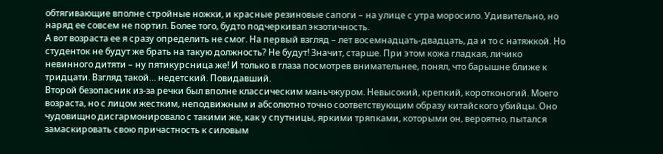обтягивающие вполне стройные ножки, и красные резиновые сапоги – на улице с утра моросило. Удивительно, но наряд ее совсем не портил. Более того, будто подчеркивал экзотичность.
А вот возраста ее я сразу определить не смог. На первый взгляд – лет восемнадцать-двадцать, да и то с натяжкой. Но студенток не будут же брать на такую должность? Не будут! Значит, старше. При этом кожа гладкая, личико невинного дитяти – ну пятикурсница же! И только в глаза посмотрев внимательнее, понял, что барышне ближе к тридцати. Взгляд такой… недетский. Повидавший.
Второй безопасник из-за речки был вполне классическим маньчжуром. Невысокий, крепкий, коротконогий. Моего возраста, но с лицом жестким, неподвижным и абсолютно точно соответствующим образу китайского убийцы. Оно чудовищно дисгармонировало с такими же, как у спутницы, яркими тряпками, которыми он, вероятно, пытался замаскировать свою причастность к силовым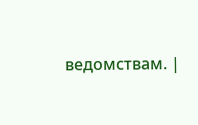ведомствам. |